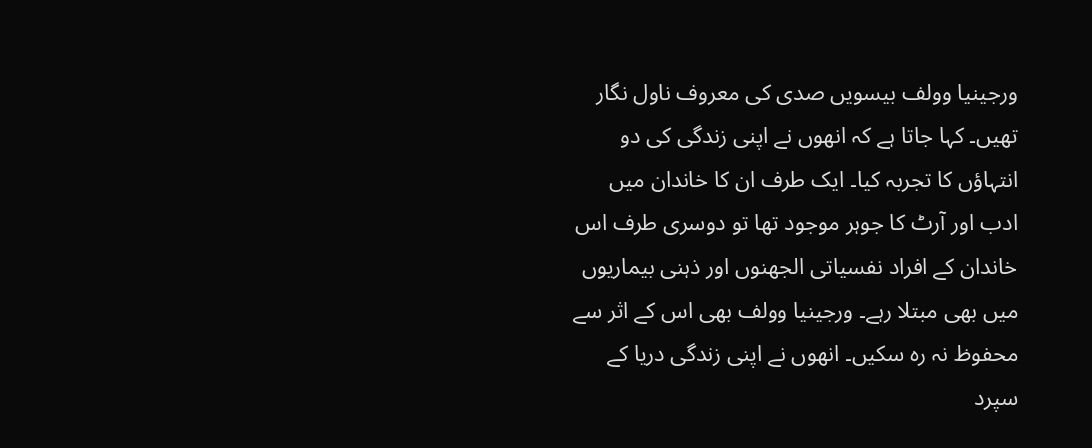ورجینیا وولف بیسویں صدی کی معروف ناول نگار تھیں۔ کہا جاتا ہے کہ انھوں نے اپنی زندگی کی دو انتہاؤں کا تجربہ کیا۔ ایک طرف ان کا خاندان میں ادب اور آرٹ کا جوہر موجود تھا تو دوسری طرف اس خاندان کے افراد نفسیاتی الجھنوں اور ذہنی بیماریوں میں بھی مبتلا رہے۔ ورجینیا وولف بھی اس کے اثر سے محفوظ نہ رہ سکیں۔ انھوں نے اپنی زندگی دریا کے سپرد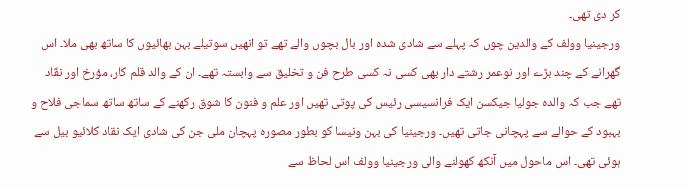کر دی تھی۔
ورجینیا وولف کے والدین چوں کہ پہلے سے شادی شدہ اور بال بچوں والے تھے تو انھیں سوتیلے بہن بھائیوں کا ساتھ بھی ملا۔ اس گھرانے کے چند بڑے اور نوعمر رشتے دار بھی کسی نہ کسی طرح فن و تخلیق سے وابستہ تھے۔ ان کے والد قلم کار، مؤرخ اور نقّاد تھے جب کہ والدہ جولیا جیکسن ایک فرانسیسی رئیس کی پوتی تھیں اور علم و فنون کا شوق رکھنے کے ساتھ ساتھ سماجی فلاح و بہبود کے حوالے سے پہچانی جاتی تھیں۔ ورجینیا کی بہن ونیسا کو بطور مصورہ پہچان ملی جن کی شادی ایک نقاد کلائیو بیل سے ہوئی تھی۔ اس ماحول میں آنکھ کھولنے والی ورجینیا وولف اس لحاظ سے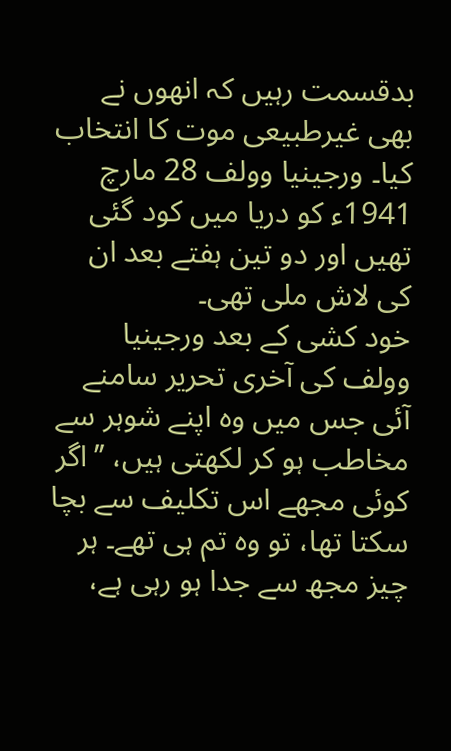بدقسمت رہیں کہ انھوں نے بھی غیرطبیعی موت کا انتخاب کیا۔ ورجینیا وولف 28 مارچ 1941ء کو دریا میں کود گئی تھیں اور دو تین ہفتے بعد ان کی لاش ملی تھی۔
خود کشی کے بعد ورجینیا وولف کی آخری تحریر سامنے آئی جس میں وہ اپنے شوہر سے مخاطب ہو کر لکھتی ہیں، ’’اگر کوئی مجھے اس تکلیف سے بچا سکتا تھا، تو وہ تم ہی تھے۔ ہر چیز مجھ سے جدا ہو رہی ہے،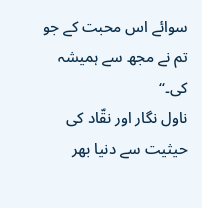سوائے اس محبت کے جو تم نے مجھ سے ہمیشہ کی۔‘‘
ناول نگار اور نقّاد کی حیثیت سے دنیا بھر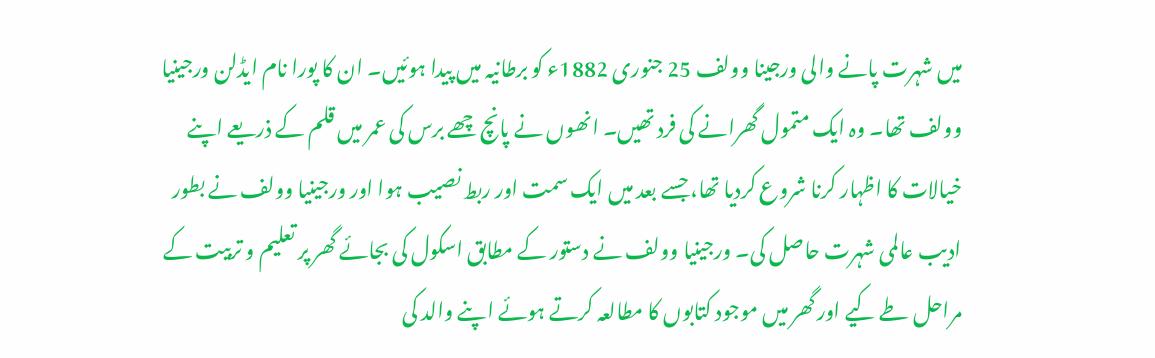میں شہرت پانے والی ورجینا وولف 25 جنوری 1882ء کو برطانیہ میں پیدا ہوئیں۔ ان کا پورا نام ایڈلن ورجینیا وولف تھا۔ وہ ایک متمول گھرانے کی فرد تھیں۔ انھوں نے پانچ چھے برس کی عمر میں قلم کے ذریعے اپنے خیالات کا اظہار کرنا شروع کردیا تھا، جسے بعد میں ایک سمت اور ربط نصیب ہوا اور ورجینیا وولف نے بطور ادیب عالمی شہرت حاصل کی۔ ورجینیا وولف نے دستور کے مطابق اسکول کی بجائے گھر پر تعلیم و تربیت کے مراحل طے کیے اور گھر میں موجود کتابوں کا مطالعہ کرتے ہوئے اپنے والد کی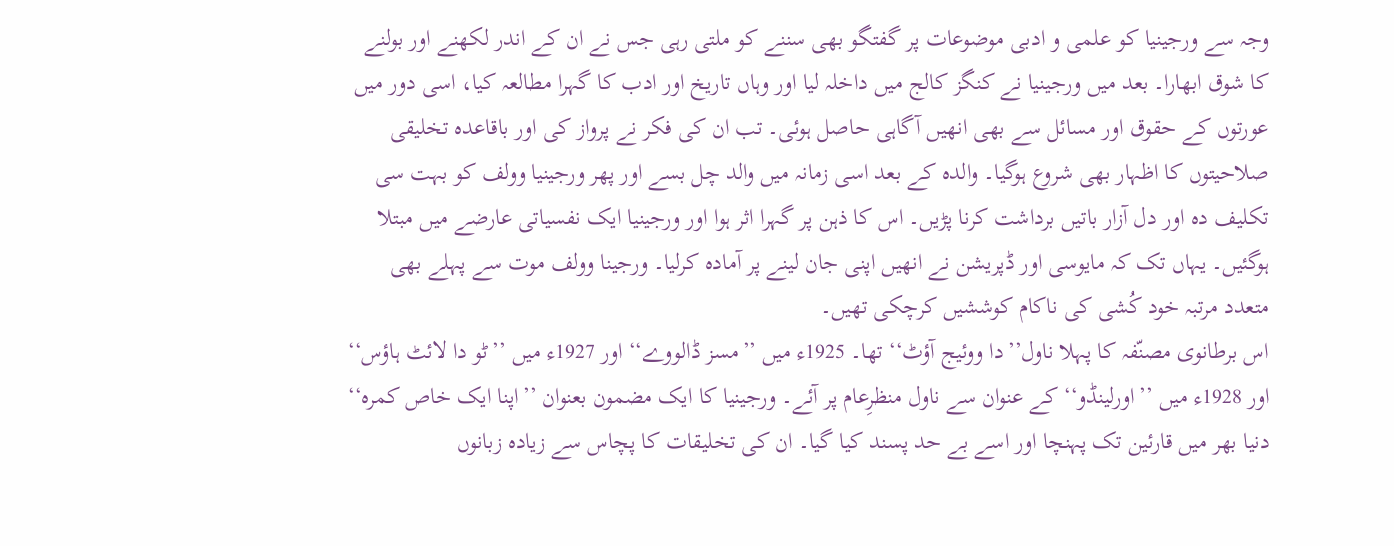وجہ سے ورجینیا کو علمی و ادبی موضوعات پر گفتگو بھی سننے کو ملتی رہی جس نے ان کے اندر لکھنے اور بولنے کا شوق ابھارا۔ بعد میں ورجینیا نے کنگز کالج میں داخلہ لیا اور وہاں تاریخ اور ادب کا گہرا مطالعہ کیا، اسی دور میں عورتوں کے حقوق اور مسائل سے بھی انھیں آگاہی حاصل ہوئی۔ تب ان کی فکر نے پرواز کی اور باقاعدہ تخلیقی صلاحیتوں کا اظہار بھی شروع ہوگیا۔ والدہ کے بعد اسی زمانہ میں والد چل بسے اور پھر ورجینیا وولف کو بہت سی تکلیف دہ اور دل آزار باتیں برداشت کرنا پڑیں۔ اس کا ذہن پر گہرا اثر ہوا اور ورجینیا ایک نفسیاتی عارضے میں مبتلا ہوگئیں۔ یہاں تک کہ مایوسی اور ڈپریشن نے انھیں اپنی جان لینے پر آمادہ کرلیا۔ ورجینا وولف موت سے پہلے بھی متعدد مرتبہ خود کُشی کی ناکام کوششیں کرچکی تھیں۔
اس برطانوی مصنّفہ کا پہلا ناول’’دا ووئیج آؤٹ‘‘ تھا۔ 1925ء میں ’’مسز ڈالووے‘‘ اور 1927ء میں ’’ٹو دا لائٹ ہاؤس‘‘ اور 1928ء میں ’’اورلینڈو‘‘ کے عنوان سے ناول منظرِعام پر آئے۔ ورجینیا کا ایک مضمون بعنوان ’’اپنا ایک خاص کمرہ‘‘ دنیا بھر میں قارئین تک پہنچا اور اسے بے حد پسند کیا گیا۔ ان کی تخلیقات کا پچاس سے زیادہ زبانوں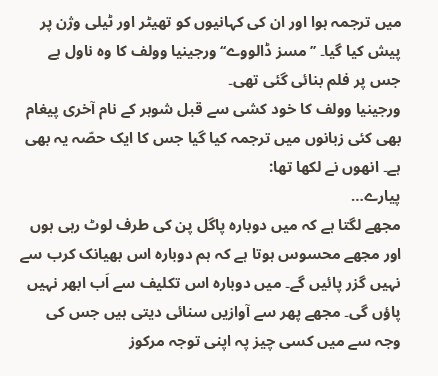میں ترجمہ ہوا اور ان کی کہانیوں کو تھیٹر اور ٹیلی وژن پر پیش کیا گیا۔ ’’مسز ڈالووے‘‘ ورجینیا وولف کا وہ ناول ہے جس پر فلم بنائی گئی تھی۔
ورجینیا وولف کا خود کشی سے قبل شوہر کے نام آخری پیغام بھی کئی زبانوں میں ترجمہ کیا گیا جس کا ایک حصّہ یہ بھی ہے۔ انھوں نے لکھا تھا:
پیارے…
مجھے لگتا ہے کہ میں دوبارہ پاگل پن کی طرف لوٹ رہی ہوں اور مجھے محسوس ہوتا ہے کہ ہم دوبارہ اس بھیانک کرب سے نہیں گزر پائیں گے۔ میں دوبارہ اس تکلیف سے اَب ابھر نہیں پاؤں گی۔ مجھے پھر سے آوازیں سنائی دیتی ہیں جس کی وجہ سے میں کسی چیز پہ اپنی توجہ مرکوز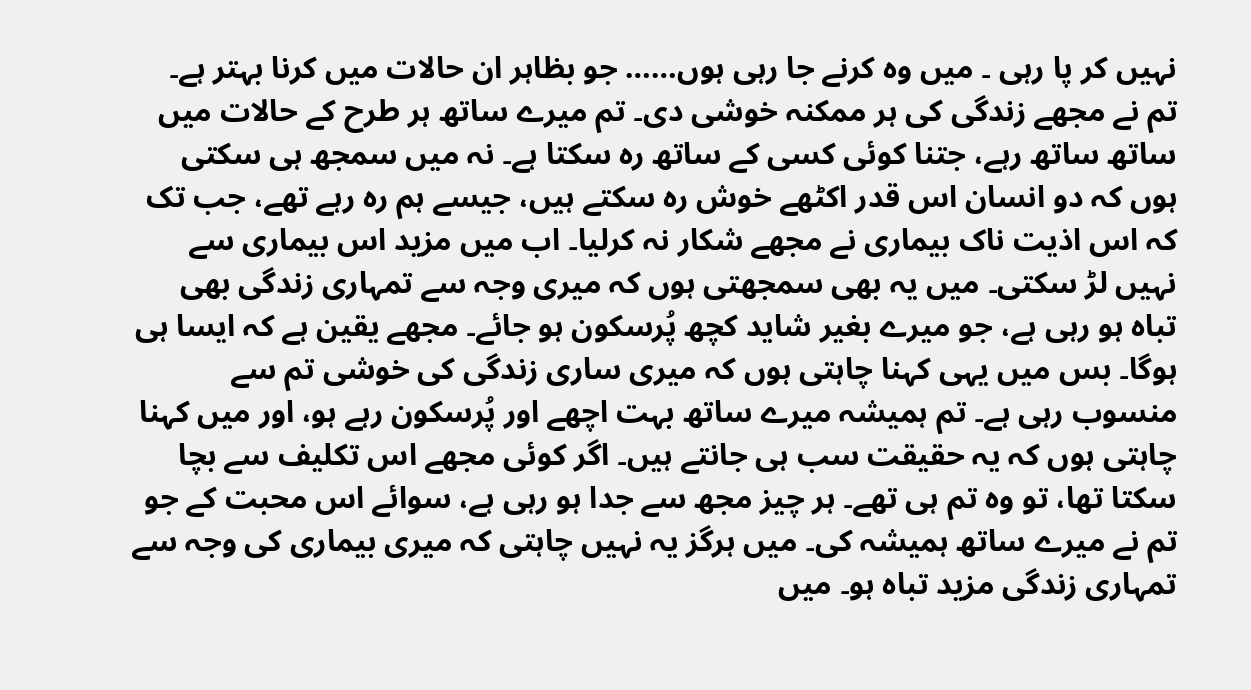نہیں کر پا رہی ۔ میں وہ کرنے جا رہی ہوں…… جو بظاہر ان حالات میں کرنا بہتر ہے۔
تم نے مجھے زندگی کی ہر ممکنہ خوشی دی۔ تم میرے ساتھ ہر طرح کے حالات میں ساتھ ساتھ رہے، جتنا کوئی کسی کے ساتھ رہ سکتا ہے۔ نہ میں سمجھ ہی سکتی ہوں کہ دو انسان اس قدر اکٹھے خوش رہ سکتے ہیں، جیسے ہم رہ رہے تھے، جب تک کہ اس اذیت ناک بیماری نے مجھے شکار نہ کرلیا۔ اب میں مزید اس بیماری سے نہیں لڑ سکتی۔ میں یہ بھی سمجھتی ہوں کہ میری وجہ سے تمہاری زندگی بھی تباہ ہو رہی ہے، جو میرے بغیر شاید کچھ پُرسکون ہو جائے۔ مجھے یقین ہے کہ ایسا ہی ہوگا۔ بس میں یہی کہنا چاہتی ہوں کہ میری ساری زندگی کی خوشی تم سے منسوب رہی ہے۔ تم ہمیشہ میرے ساتھ بہت اچھے اور پُرسکون رہے ہو، اور میں کہنا چاہتی ہوں کہ یہ حقیقت سب ہی جانتے ہیں۔ اگر کوئی مجھے اس تکلیف سے بچا سکتا تھا، تو وہ تم ہی تھے۔ ہر چیز مجھ سے جدا ہو رہی ہے، سوائے اس محبت کے جو تم نے میرے ساتھ ہمیشہ کی۔ میں ہرگز یہ نہیں چاہتی کہ میری بیماری کی وجہ سے تمہاری زندگی مزید تباہ ہو۔ میں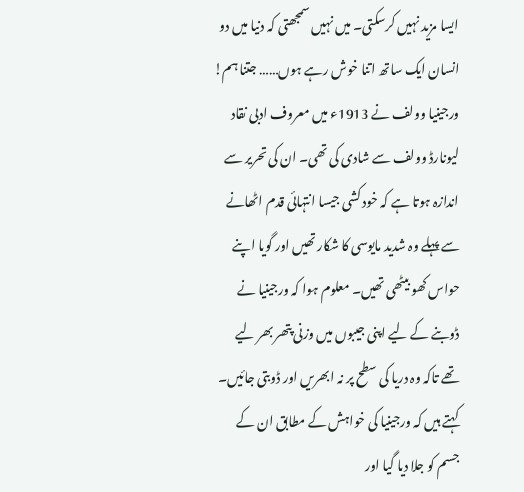ایسا مزید نہیں کرسکتی۔ میں نہیں سمجھتی کہ دنیا میں دو انسان ایک ساتھ اتنا خوش رہے ہوں…… جتنا ہم!
ورجینیا وولف نے 1913ء میں معروف ادبی نقاد لیونارڈ وولف سے شادی کی تھی۔ ان کی تحریر سے اندازہ ہوتا ہے کہ خود کشی جیسا انتہائی قدم اٹھانے سے پہلے وہ شدید مایوسی کا شکار تھیں اور گویا اپنے حواس کھو بیٹھی تھیں۔ معلوم ہوا کہ ورجینیا نے ڈوبنے کے لیے اپنی جیبوں میں وزنی پتھر بھر لیے تھے تاکہ وہ دریا کی سطح پر نہ ابھریں اور ڈوبتی جائیں۔ کہتے ہیں کہ ورجینیا کی خواہش کے مطابق ان کے جسم کو جلا دیا گیا اور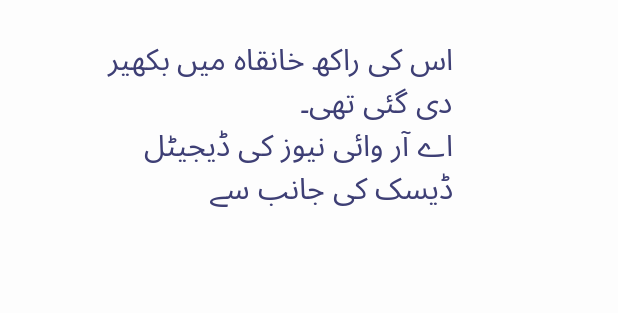اس کی راکھ خانقاہ میں بکھیر دی گئی تھی۔
اے آر وائی نیوز کی ڈیجیٹل ڈیسک کی جانب سے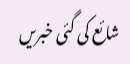شائع کی گئی خبریں